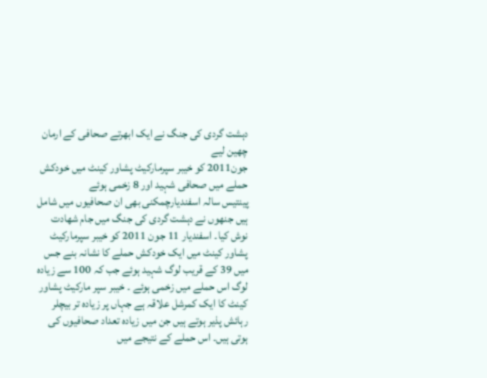دہشت گردی کی جنگ نے ایک ابھرتے صحافی کے ارمان چھین لیے
جون2011 کو خیبر سپرمارکیٹ پشاور کینٹ میں خودکش حملے میں صحافی شہید اور 8 زخمی ہوئے
پینتیس سالہ اسفندیارچمکنی بھی ان صحافیوں میں شامل ہیں جنھوں نے دہشت گردی کی جنگ میں جام شھادت نوش کیا۔ اسفندیار 11 جون 2011 کو خیبر سپرمارکیٹ پشاور کینٹ میں ایک خودکش حملے کا نشانہ بنے جس میں 39 کے قریب لوگ شہید ہوئے جب کہ 100 سے زیادہ لوگ اس حملے میں زخمی ہوئے ۔ خیبر سپر مارکیٹ پشاور کینٹ کا ایک کمرشل علاقہ ہے جہاں پر زیادہ تر بیچلر رہائش پذیر ہوتے ہیں جن میں زیادہ تعداد صحافیوں کی ہوتی ہیں۔ اس حملے کے نتیجے میں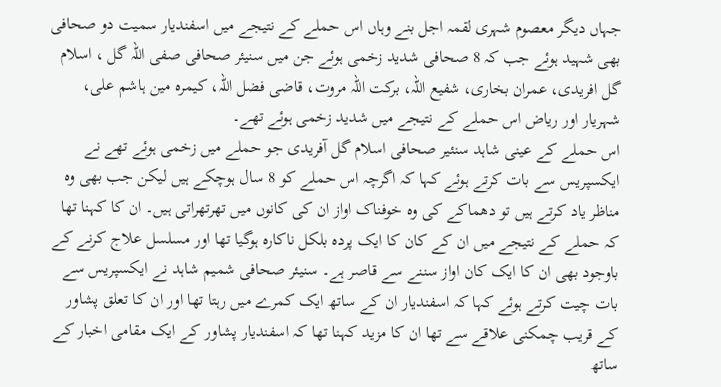جہاں دیگر معصوم شہری لقمہ اجل بنے وہاں اس حملے کے نتیجے میں اسفندیار سمیت دو صحافی بھی شہید ہوئے جب کہ 8 صحافی شدید زخمی ہوئے جن میں سنیئر صحافی صفی اللہ گل ، اسلام گل افریدی، عمران بخاری، شفیع اللہ، برکت اللہ مروت، قاضی فضل اللہ، کیمرہ مین ہاشم علی، شہریار اور ریاض اس حملے کے نتیجے میں شدید زخمی ہوئے تھے۔
اس حملے کے عینی شاہد سنئیر صحافی اسلام گل آفریدی جو حملے میں زخمی ہوئے تھے نے ایکسپریس سے بات کرتے ہوئے کہا کہ اگرچہ اس حملے کو 8 سال ہوچکے ہیں لیکن جب بھی وہ مناظر یاد کرتے ہیں تو دھماکے کی وہ خوفناک اواز ان کی کانوں میں تھرتھراتی ہیں۔ ان کا کہنا تھا کہ حملے کے نتیجے میں ان کے کان کا ایک پردہ بلکل ناکارہ ہوگیا تھا اور مسلسل علاج کرنے کے باوجود بھی ان کا ایک کان اواز سننے سے قاصر ہے۔ سنیئر صحافی شمیم شاہد نے ایکسپریس سے بات چیت کرتے ہوئے کہا کہ اسفندیار ان کے ساتھ ایک کمرے میں رہتا تھا اور ان کا تعلق پشاور کے قریب چمکنی علاقے سے تھا ان کا مزید کہنا تھا کہ اسفندیار پشاور کے ایک مقامی اخبار کے ساتھ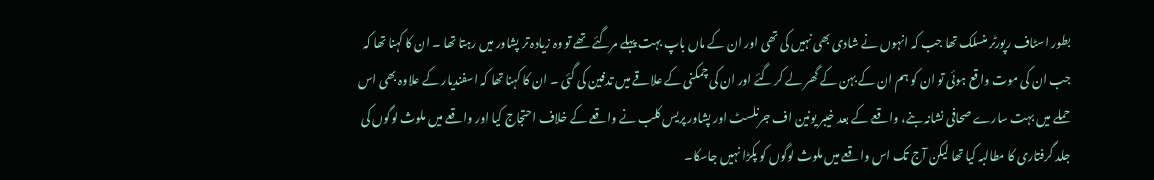بطور اسٹاف رپورٹر منسلک تھا جب کہ انہوں نے شادی بھی نہیں کی تھی اور ان کے ماں باپ بہت پہلے مرگئے تھے تو وہ زیادہ تر پشاور میں رہتا تھا ۔ ان کا کہنا تھا کہ جب ان کی موت واقع ہوئی تو ان کو ہم ان کے بہن کے گھر لے کر گئے اور ان کی چمکنی کے علاقے میں تدفین کی گئی ۔ ان کا کہنا تھا کہ اسفندیار کے علاوہ بھی اس حملے میں بہت سارے صحافی نشانہ بنے، واقعے کے بعد خیبر یونین اف جرنلسٹ اور پشاور پریس کلب نے واقعے کے خلاف احتجاج کیا اور واقعے میں ملوث لوگوں کی جلد گرفتاری کا مطالبہ کیا تھا لیکن آج تک اس واقعے میں ملوث لوگوں کو پکڑا نہیں جاسکا۔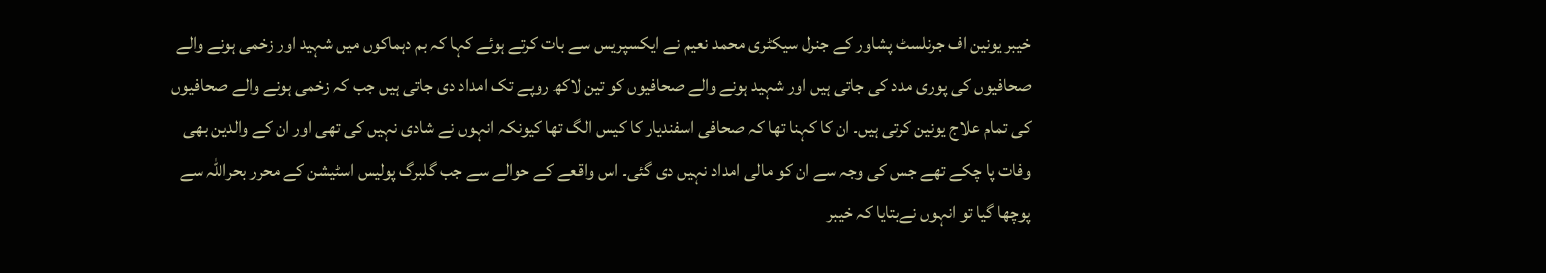خیبر یونین اف جرنلسٹ پشاور کے جنرل سیکٹری محمد نعیم نے ایکسپریس سے بات کرتے ہوئے کہا کہ بم دہماکوں میں شہید اور زخمی ہونے والے صحافیوں کی پوری مدد کی جاتی ہیں اور شہید ہونے والے صحافیوں کو تین لاکھ روپے تک امداد دی جاتی ہیں جب کہ زخمی ہونے والے صحافیوں کی تمام علاج یونین کرتی ہیں۔ ان کا کہنا تھا کہ صحافی اسفندیار کا کیس الگ تھا کیونکہ انہوں نے شادی نہیں کی تھی اور ان کے والدین بھی وفات پا چکے تھے جس کی وجہ سے ان کو مالی امداد نہیں دی گئی۔ اس واقعے کے حوالے سے جب گلبرگ پولیس اسٹیشن کے محرر بحراللہ سے پوچھا گیا تو انہوں نےبتایا کہ خیبر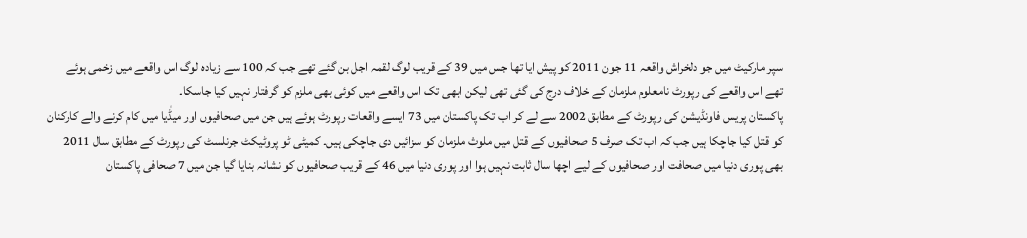سپر مارکیٹ میں جو دلخراش واقعہ 11 جون 2011 کو پیش ایا تھا جس میں 39 کے قریب لوگ لقمہ اجل بن گئے تھے جب کہ 100 سے زیادہ لوگ اس واقعے میں زخمی ہوئے تھے اس واقعے کی رپورٹ نامعلوم ملزمان کے خلاف درج کی گئی تھی لیکن ابھی تک اس واقعے میں کوئی بھی ملزم کو گرفتار نہیں کیا جاسکا۔
پاکستان پریس فاونڈیشن کی رپورٹ کے مطابق 2002 سے لے کر اب تک پاکستان میں 73 ایسے واقعات رپورٹ ہوئے ہیں جن میں صحافیوں اور میڈٰیا میں کام کرنے والے کارکنان کو قتل کیا جاچکا ہیں جب کہ اب تک صرف 5 صحافیوں کے قتل میں ملوث ملزمان کو سزائیں دی جاچکی ہیں۔ کمیٹی ٹو پروٹیکٹ جرنلسٹ کی رپورٹ کے مطابق سال 2011 بھی پوری دنیا میں صحافت اور صحافیوں کے لیے اچھا سال ثابت نہیں ہوا اور پوری دنیا میں 46 کے قریب صحافیوں کو نشانہ بنایا گیا جن میں 7 صحافی پاکستان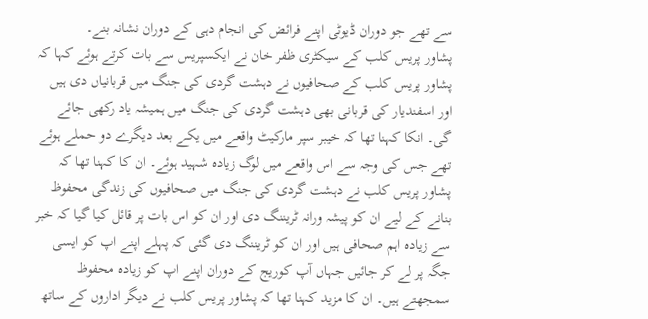سے تھے جو دوران ڈیوٹی اپنے فرائض کی انجام دہی کے دوران نشانہ بنے۔
پشاور پریس کلب کے سیکٹری ظفر خان نے ایکسپریس سے بات کرتے ہوئے کہا کہ پشاور پریس کلب کے صحافیوں نے دہشت گردی کی جنگ میں قربانیاں دی ہیں اور اسفندیار کی قربانی بھی دہشت گردی کی جنگ میں ہمیشہ یاد رکھی جائے گی۔ انکا کہنا تھا کہ خیبر سپر مارکیٹ واقعے میں یکے بعد دیگرے دو حملے ہوئے تھے جس کی وجہ سے اس واقعے میں لوگ زیادہ شہید ہوئے۔ ان کا کہنا تھا کہ پشاور پریس کلب نے دہشت گردی کی جنگ میں صحافیوں کی زندگی محفوظ بنانے کے لیے ان کو پیشہ ورانہ ٹریننگ دی اور ان کو اس بات پر قائل کیا گیا کہ خبر سے زیادہ اہم صحافی ہیں اور ان کو ٹریننگ دی گئی کہ پہلے اپنے اپ کو ایسی جگہ پر لے کر جائیں جہاں آپ کوریج کے دوران اپنے اپ کو زیادہ محفوظ سمجھتے ہیں۔ ان کا مزید کہنا تھا کہ پشاور پریس کلب نے دیگر اداروں کے ساتھ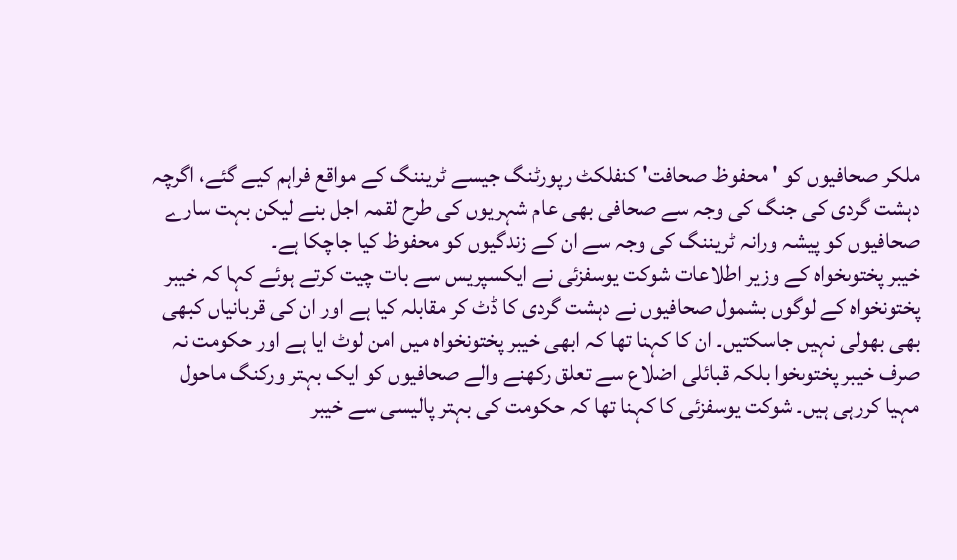ملکر صحافیوں کو ' محفوظ صحافت' کنفلکٹ رپورٹنگ جیسے ٹریننگ کے مواقع فراہم کیے گئے، اگرچہ دہشت گردی کی جنگ کی وجہ سے صحافی بھی عام شہریوں کی طرح لقمہ اجل بنے لیکن بہت سارے صحافیوں کو پیشہ ورانہ ٹریننگ کی وجہ سے ان کے زندگیوں کو محفوظ کیا جاچکا ہے۔
خیبر پختوںخواہ کے وزیر اطلاعات شوکت یوسفزئی نے ایکسپریس سے بات چیت کرتے ہوئے کہا کہ خیبر پختونخواہ کے لوگوں بشمول صحافیوں نے دہشت گردی کا ڈٹ کر مقابلہ کیا ہے اور ان کی قربانیاں کبھی بھی بھولی نہیں جاسکتیں۔ ان کا کہنا تھا کہ ابھی خیبر پختونخواہ میں امن لوٹ ایا ہے اور حکومت نہ صرف خیبر پختوںخوا بلکہ قبائلی اضلاع سے تعلق رکھنے والے صحافیوں کو ایک بہتر ورکنگ ماحول مہیا کررہی ہیں۔ شوکت یوسفزئی کا کہنا تھا کہ حکومت کی بہتر پالیسی سے خیبر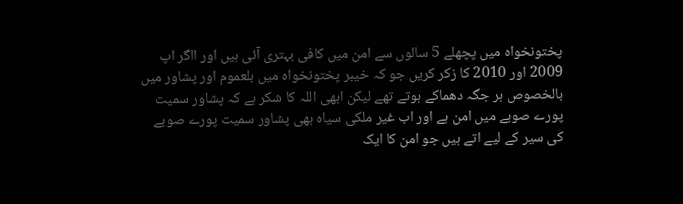پختونخواہ میں پچھلے 5 سالوں سے امن میں کافی بہتری آئی ہیں اور ااگر اپ 2009 اور 2010 کا زکر کریں جو کہ خیبر پختونخواہ میں بلعموم اور پشاور میں بالخصوص ہر جگہ دھماکے ہوتے تھے لیکن ابھی اللہ کا شکر ہے کہ پشاور سمیت پورے صوبے میں امن ہے اور اب غیر ملکی سیاہ بھی پشاور سمیت پورے صوبے کی سیر کے لیے اتے ہیں جو امن کا ایک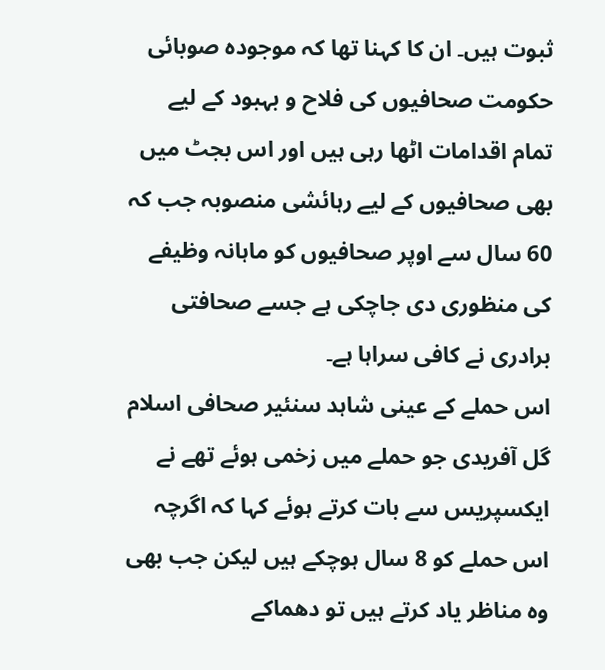ثبوت ہیں۔ ان کا کہنا تھا کہ موجودہ صوبائی حکومت صحافیوں کی فلاح و بہبود کے لیے تمام اقدامات اٹھا رہی ہیں اور اس بجٹ میں بھی صحافیوں کے لیے رہائشی منصوبہ جب کہ 60 سال سے اوپر صحافیوں کو ماہانہ وظیفے کی منظوری دی جاچکی ہے جسے صحافتی برادری نے کافی سراہا ہے۔
اس حملے کے عینی شاہد سنئیر صحافی اسلام گل آفریدی جو حملے میں زخمی ہوئے تھے نے ایکسپریس سے بات کرتے ہوئے کہا کہ اگرچہ اس حملے کو 8 سال ہوچکے ہیں لیکن جب بھی وہ مناظر یاد کرتے ہیں تو دھماکے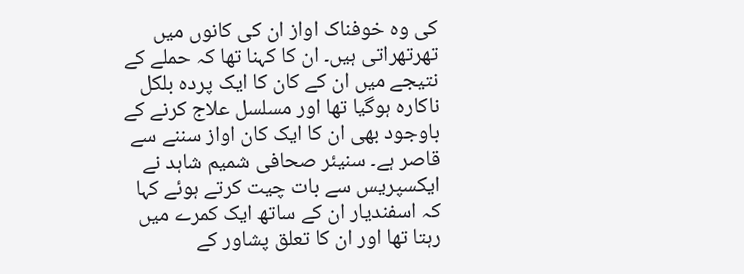کی وہ خوفناک اواز ان کی کانوں میں تھرتھراتی ہیں۔ ان کا کہنا تھا کہ حملے کے نتیجے میں ان کے کان کا ایک پردہ بلکل ناکارہ ہوگیا تھا اور مسلسل علاج کرنے کے باوجود بھی ان کا ایک کان اواز سننے سے قاصر ہے۔ سنیئر صحافی شمیم شاہد نے ایکسپریس سے بات چیت کرتے ہوئے کہا کہ اسفندیار ان کے ساتھ ایک کمرے میں رہتا تھا اور ان کا تعلق پشاور کے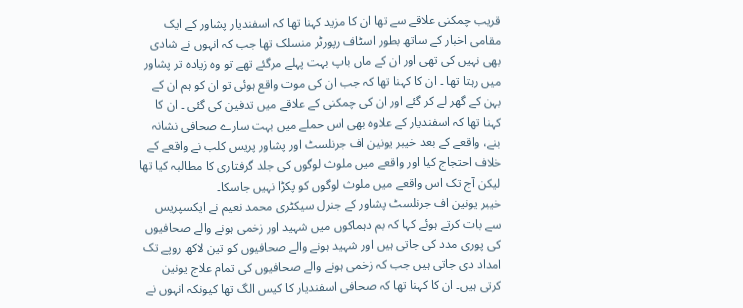قریب چمکنی علاقے سے تھا ان کا مزید کہنا تھا کہ اسفندیار پشاور کے ایک مقامی اخبار کے ساتھ بطور اسٹاف رپورٹر منسلک تھا جب کہ انہوں نے شادی بھی نہیں کی تھی اور ان کے ماں باپ بہت پہلے مرگئے تھے تو وہ زیادہ تر پشاور میں رہتا تھا ۔ ان کا کہنا تھا کہ جب ان کی موت واقع ہوئی تو ان کو ہم ان کے بہن کے گھر لے کر گئے اور ان کی چمکنی کے علاقے میں تدفین کی گئی ۔ ان کا کہنا تھا کہ اسفندیار کے علاوہ بھی اس حملے میں بہت سارے صحافی نشانہ بنے، واقعے کے بعد خیبر یونین اف جرنلسٹ اور پشاور پریس کلب نے واقعے کے خلاف احتجاج کیا اور واقعے میں ملوث لوگوں کی جلد گرفتاری کا مطالبہ کیا تھا لیکن آج تک اس واقعے میں ملوث لوگوں کو پکڑا نہیں جاسکا۔
خیبر یونین اف جرنلسٹ پشاور کے جنرل سیکٹری محمد نعیم نے ایکسپریس سے بات کرتے ہوئے کہا کہ بم دہماکوں میں شہید اور زخمی ہونے والے صحافیوں کی پوری مدد کی جاتی ہیں اور شہید ہونے والے صحافیوں کو تین لاکھ روپے تک امداد دی جاتی ہیں جب کہ زخمی ہونے والے صحافیوں کی تمام علاج یونین کرتی ہیں۔ ان کا کہنا تھا کہ صحافی اسفندیار کا کیس الگ تھا کیونکہ انہوں نے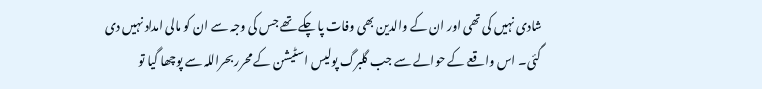شادی نہیں کی تھی اور ان کے والدین بھی وفات پا چکے تھے جس کی وجہ سے ان کو مالی امداد نہیں دی گئی۔ اس واقعے کے حوالے سے جب گلبرگ پولیس اسٹیشن کے محرر بحراللہ سے پوچھا گیا تو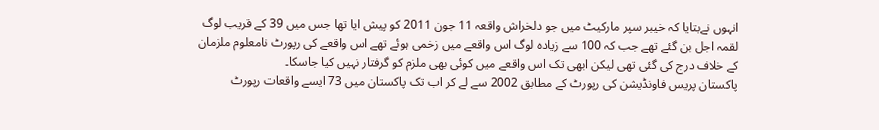انہوں نےبتایا کہ خیبر سپر مارکیٹ میں جو دلخراش واقعہ 11 جون 2011 کو پیش ایا تھا جس میں 39 کے قریب لوگ لقمہ اجل بن گئے تھے جب کہ 100 سے زیادہ لوگ اس واقعے میں زخمی ہوئے تھے اس واقعے کی رپورٹ نامعلوم ملزمان کے خلاف درج کی گئی تھی لیکن ابھی تک اس واقعے میں کوئی بھی ملزم کو گرفتار نہیں کیا جاسکا۔
پاکستان پریس فاونڈیشن کی رپورٹ کے مطابق 2002 سے لے کر اب تک پاکستان میں 73 ایسے واقعات رپورٹ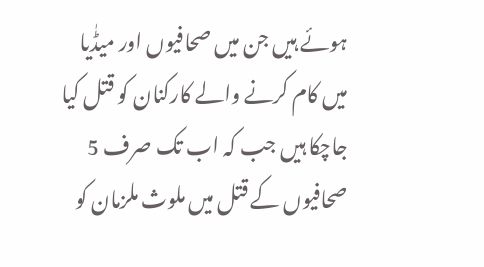ہوئے ہیں جن میں صحافیوں اور میڈٰیا میں کام کرنے والے کارکنان کو قتل کیا جاچکا ہیں جب کہ اب تک صرف 5 صحافیوں کے قتل میں ملوث ملزمان کو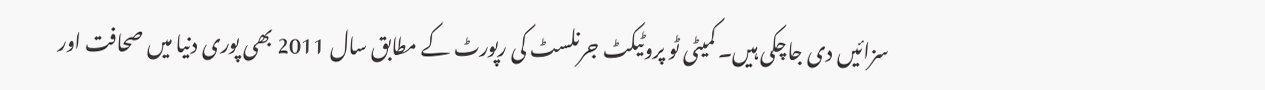سزائیں دی جاچکی ہیں۔ کمیٹی ٹو پروٹیکٹ جرنلسٹ کی رپورٹ کے مطابق سال 2011 بھی پوری دنیا میں صحافت اور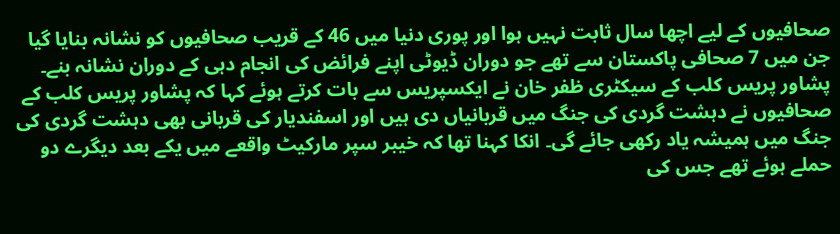صحافیوں کے لیے اچھا سال ثابت نہیں ہوا اور پوری دنیا میں 46 کے قریب صحافیوں کو نشانہ بنایا گیا جن میں 7 صحافی پاکستان سے تھے جو دوران ڈیوٹی اپنے فرائض کی انجام دہی کے دوران نشانہ بنے۔
پشاور پریس کلب کے سیکٹری ظفر خان نے ایکسپریس سے بات کرتے ہوئے کہا کہ پشاور پریس کلب کے صحافیوں نے دہشت گردی کی جنگ میں قربانیاں دی ہیں اور اسفندیار کی قربانی بھی دہشت گردی کی جنگ میں ہمیشہ یاد رکھی جائے گی۔ انکا کہنا تھا کہ خیبر سپر مارکیٹ واقعے میں یکے بعد دیگرے دو حملے ہوئے تھے جس کی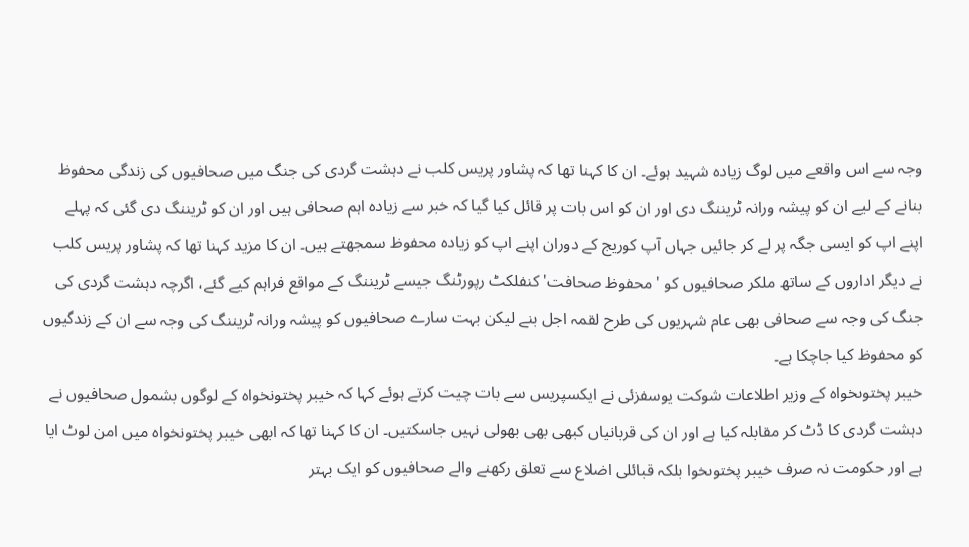وجہ سے اس واقعے میں لوگ زیادہ شہید ہوئے۔ ان کا کہنا تھا کہ پشاور پریس کلب نے دہشت گردی کی جنگ میں صحافیوں کی زندگی محفوظ بنانے کے لیے ان کو پیشہ ورانہ ٹریننگ دی اور ان کو اس بات پر قائل کیا گیا کہ خبر سے زیادہ اہم صحافی ہیں اور ان کو ٹریننگ دی گئی کہ پہلے اپنے اپ کو ایسی جگہ پر لے کر جائیں جہاں آپ کوریج کے دوران اپنے اپ کو زیادہ محفوظ سمجھتے ہیں۔ ان کا مزید کہنا تھا کہ پشاور پریس کلب نے دیگر اداروں کے ساتھ ملکر صحافیوں کو ' محفوظ صحافت' کنفلکٹ رپورٹنگ جیسے ٹریننگ کے مواقع فراہم کیے گئے، اگرچہ دہشت گردی کی جنگ کی وجہ سے صحافی بھی عام شہریوں کی طرح لقمہ اجل بنے لیکن بہت سارے صحافیوں کو پیشہ ورانہ ٹریننگ کی وجہ سے ان کے زندگیوں کو محفوظ کیا جاچکا ہے۔
خیبر پختوںخواہ کے وزیر اطلاعات شوکت یوسفزئی نے ایکسپریس سے بات چیت کرتے ہوئے کہا کہ خیبر پختونخواہ کے لوگوں بشمول صحافیوں نے دہشت گردی کا ڈٹ کر مقابلہ کیا ہے اور ان کی قربانیاں کبھی بھی بھولی نہیں جاسکتیں۔ ان کا کہنا تھا کہ ابھی خیبر پختونخواہ میں امن لوٹ ایا ہے اور حکومت نہ صرف خیبر پختوںخوا بلکہ قبائلی اضلاع سے تعلق رکھنے والے صحافیوں کو ایک بہتر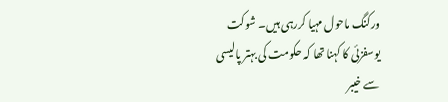ورکنگ ماحول مہیا کررہی ہیں۔ شوکت یوسفزئی کا کہنا تھا کہ حکومت کی بہتر پالیسی سے خیبر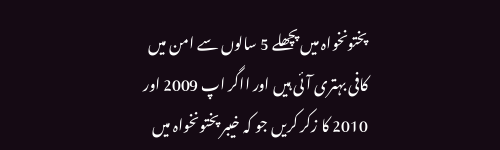پختونخواہ میں پچھلے 5 سالوں سے امن میں کافی بہتری آئی ہیں اور ااگر اپ 2009 اور 2010 کا زکر کریں جو کہ خیبر پختونخواہ میں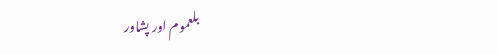بلعموم اور پشاور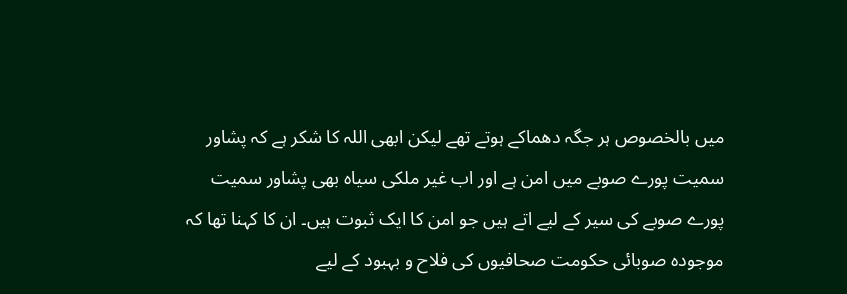میں بالخصوص ہر جگہ دھماکے ہوتے تھے لیکن ابھی اللہ کا شکر ہے کہ پشاور سمیت پورے صوبے میں امن ہے اور اب غیر ملکی سیاہ بھی پشاور سمیت پورے صوبے کی سیر کے لیے اتے ہیں جو امن کا ایک ثبوت ہیں۔ ان کا کہنا تھا کہ موجودہ صوبائی حکومت صحافیوں کی فلاح و بہبود کے لیے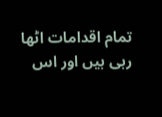تمام اقدامات اٹھا رہی ہیں اور اس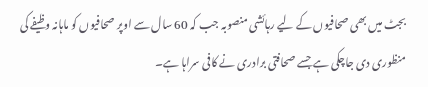بجٹ میں بھی صحافیوں کے لیے رہائشی منصوبہ جب کہ 60 سال سے اوپر صحافیوں کو ماہانہ وظیفے کی منظوری دی جاچکی ہے جسے صحافتی برادری نے کافی سراہا ہے۔